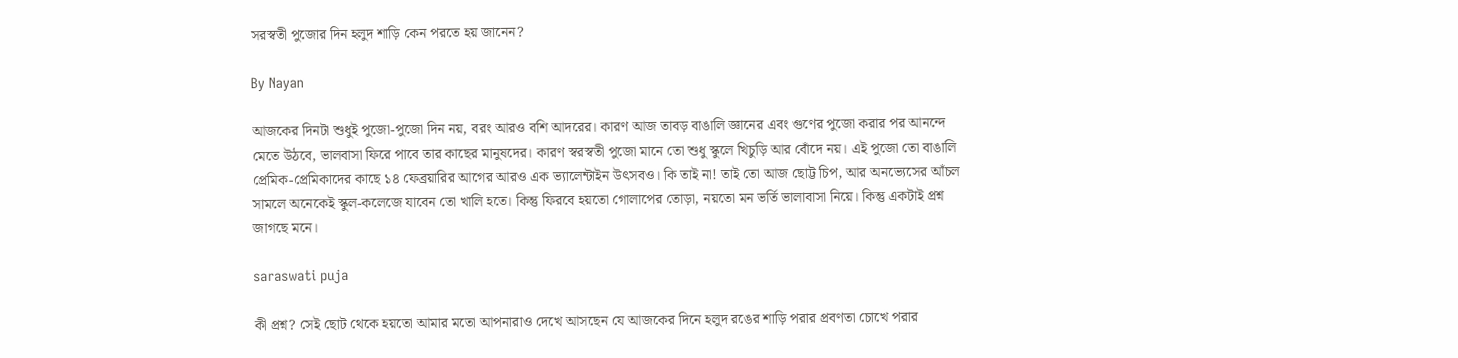সরস্বতী পুজোর দিন হলুদ শাড়ি কেন পরতে হয় জানেন?

By Nayan

আজকের দিনটা শুধুই পুজো-পুজো দিন নয়, বরং আরও বশি আদরের। কারণ আজ তাবড় বাঙালি জ্ঞানের এবং গুণের পুজো করার পর আনন্দে মেতে উঠবে, ভালবাসা ফিরে পাবে তার কাছের মানুষদের। কারণ স্বরস্বতী পুজো মানে তো শুধু স্কুলে খিচুড়ি আর বোঁদে নয়। এই পুজো তো বাঙালি প্রেমিক-প্রেমিকাদের কাছে ১৪ ফেব্রয়ারির আগের আরও এক ভ্যালেন্টাইন উৎসবও। কি তাই না! তাই তো আজ ছোট্ট চিপ, আর অনভ্যেসের আঁচল সামলে অনেকেই স্কুল-কলেজে যাবেন তো খালি হতে। কিন্তু ফিরবে হয়তো গোলাপের তোড়া, নয়তো মন ভর্তি ভালাবাসা নিয়ে। কিন্তু একটাই প্রশ্ন জাগছে মনে।

saraswati puja

কী প্রশ্ন? সেই ছোট থেকে হয়তো আমার মতো আপনারাও দেখে আসছেন যে আজকের দিনে হলুদ রঙের শাড়ি পরার প্রবণতা চোখে পরার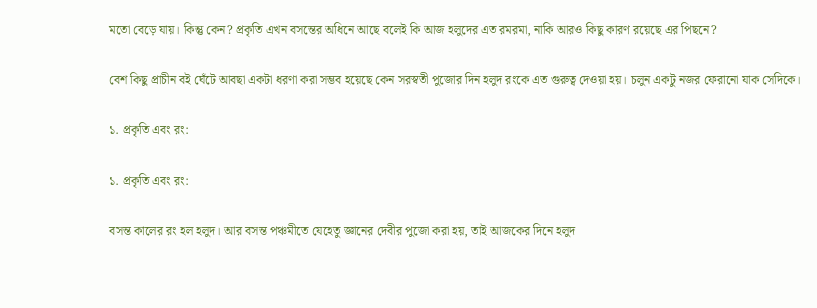মতো বেড়ে যায়। কিন্তু কেন? প্রকৃতি এখন বসন্তের অধিনে আছে বলেই কি আজ হলুদের এত রমরমা, নাকি আরও কিছু কারণ রয়েছে এর পিছনে?

বেশ কিছু প্রাচীন বই ঘেঁটে আবছা একটা ধরণা করা সম্ভব হয়েছে কেন সরস্বতী পুজোর দিন হলুদ রংকে এত গুরুত্ব দেওয়া হয়। চলুন একটু নজর ফেরানো যাক সেদিকে।

১. প্রকৃতি এবং রং:

১. প্রকৃতি এবং রং:

বসন্ত কালের রং হল হলুদ। আর বসন্ত পঞ্চমীতে যেহেতু জ্ঞানের দেবীর পুজো করা হয়, তাই আজকের দিনে হলুদ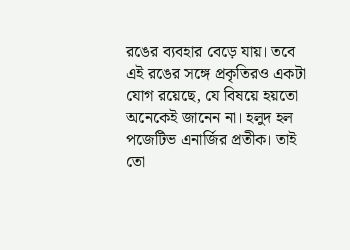রঙের ব্যবহার বেড়ে যায়। তবে এই রঙের সঙ্গে প্রকৃতিরও একটা যোগ রয়েছে, যে বিষয়ে হয়তো অনেকেই জানেন না। হলুদ হল পজেটিভ এনার্জির প্রতীক। তাই তো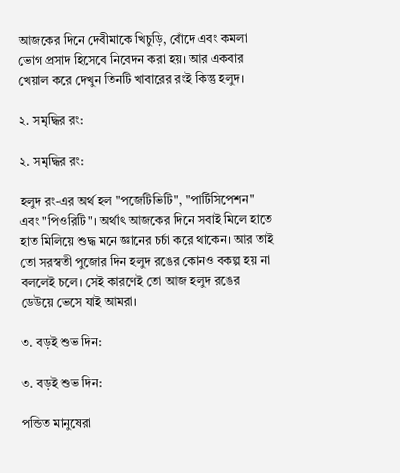আজকের দিনে দেবীমাকে খিচুড়ি, বোঁদে এবং কমলা ভোগ প্রসাদ হিসেবে নিবেদন করা হয়। আর একবার খেয়াল করে দেখুন তিনটি খাবারের রংই কিন্তু হলুদ।

২. সমৃদ্ধির রং:

২. সমৃদ্ধির রং:

হলুদ রং-এর অর্থ হল "পজেটিভিটি", "পার্টিসিপেশন" এবং "পিওরিটি"। অর্থাৎ আজকের দিনে সবাই মিলে হাতে হাত মিলিয়ে শুদ্ধ মনে জ্ঞানের চর্চা করে থাকেন। আর তাই তো সরস্বতী পুজোর দিন হলুদ রঙের কোনও বকল্প হয় না বললেই চলে। সেই কারণেই তো আজ হলুদ রঙের ডেউয়ে ভেসে যাই আমরা।

৩. বড়ই শুভ দিন:

৩. বড়ই শুভ দিন:

পন্ডিত মানুষেরা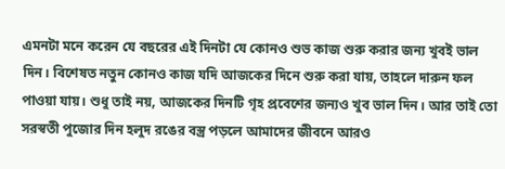এমনটা মনে করেন যে বছরের এই দিনটা যে কোনও শুভ কাজ শুরু করার জন্য খুবই ভাল দিন। বিশেষত নতুন কোনও কাজ যদি আজকের দিনে শুরু করা যায়, তাহলে দারুন ফল পাওয়া যায়। শুধু তাই নয়, আজকের দিনটি গৃহ প্রবেশের জন্যও খুব ভাল দিন। আর তাই তো সরস্বতী পুজোর দিন হলুদ রঙের বস্ত্র পড়লে আমাদের জীবনে আরও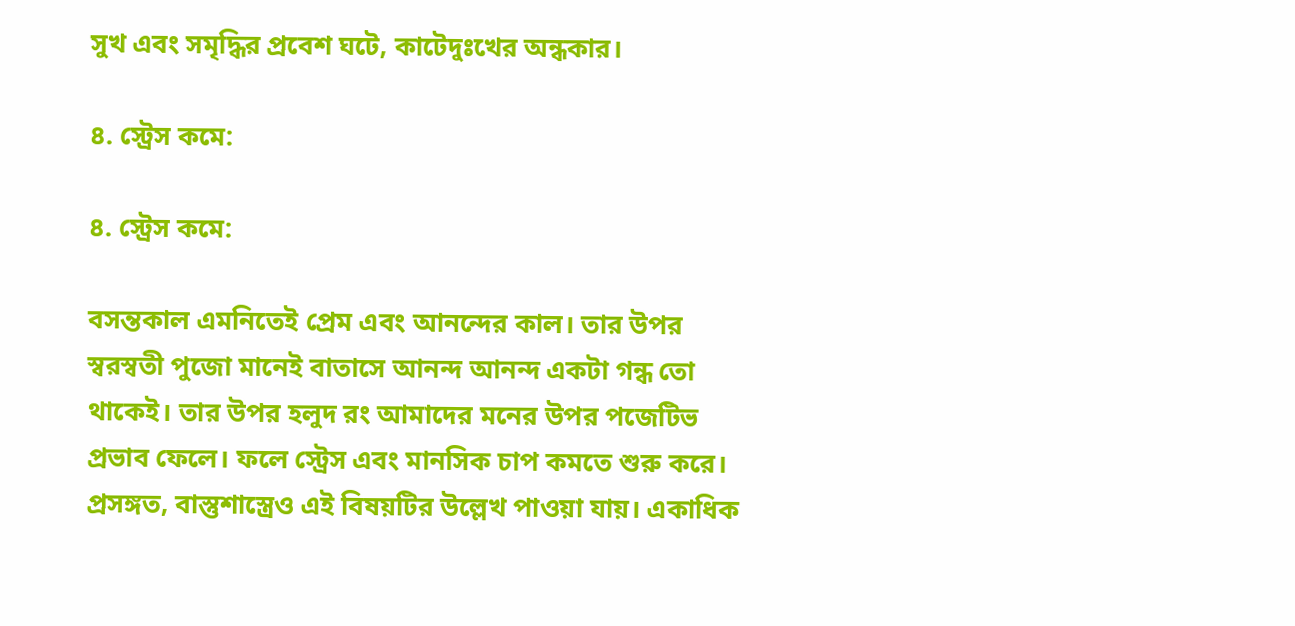সুখ এবং সমৃদ্ধির প্রবেশ ঘটে, কাটেদুঃখের অন্ধকার।

৪. স্ট্রেস কমে:

৪. স্ট্রেস কমে:

বসন্তকাল এমনিতেই প্রেম এবং আনন্দের কাল। তার উপর স্বরস্বতী পুজো মানেই বাতাসে আনন্দ আনন্দ একটা গন্ধ তো থাকেই। তার উপর হলুদ রং আমাদের মনের উপর পজেটিভ প্রভাব ফেলে। ফলে স্ট্রেস এবং মানসিক চাপ কমতে শুরু করে। প্রসঙ্গত, বাস্তুশাস্ত্রেও এই বিষয়টির উল্লেখ পাওয়া যায়। একাধিক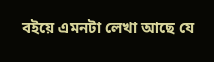বইয়ে এমনটা লেখা আছে যে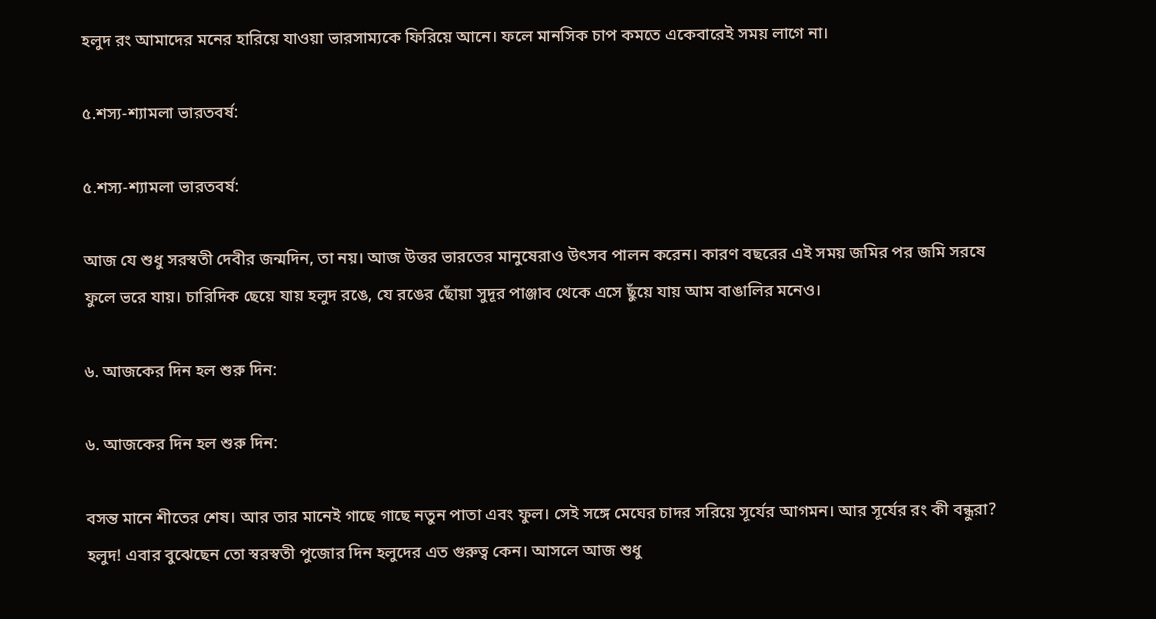হলুদ রং আমাদের মনের হারিয়ে যাওয়া ভারসাম্যকে ফিরিয়ে আনে। ফলে মানসিক চাপ কমতে একেবারেই সময় লাগে না।

৫.শস্য-শ্যামলা ভারতবর্ষ:

৫.শস্য-শ্যামলা ভারতবর্ষ:

আজ যে শুধু সরস্বতী দেবীর জন্মদিন, তা নয়। আজ উত্তর ভারতের মানুষেরাও উৎসব পালন করেন। কারণ বছরের এই সময় জমির পর জমি সরষে ফুলে ভরে যায়। চারিদিক ছেয়ে যায় হলুদ রঙে, যে রঙের ছোঁয়া সুদূর পাঞ্জাব থেকে এসে ছুঁয়ে যায় আম বাঙালির মনেও।

৬. আজকের দিন হল শুরু দিন:

৬. আজকের দিন হল শুরু দিন:

বসন্ত মানে শীতের শেষ। আর তার মানেই গাছে গাছে নতুন পাতা এবং ফুল। সেই সঙ্গে মেঘের চাদর সরিয়ে সূর্যের আগমন। আর সূর্যের রং কী বন্ধুরা? হলুদ! এবার বুঝেছেন তো স্বরস্বতী পুজোর দিন হলুদের এত গুরুত্ব কেন। আসলে আজ শুধু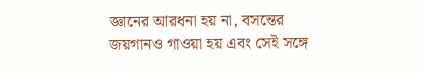জ্ঞানের আরধনা হয় না, বসন্তের জয়গানও গাওয়া হয় এবং সেই সঙ্গে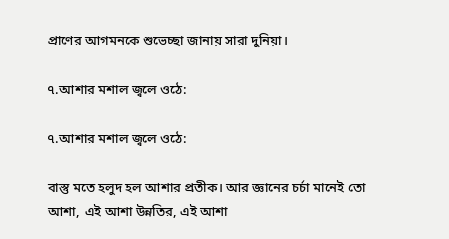প্রাণের আগমনকে শুভেচ্ছা জানায় সারা দুনিয়া।

৭.আশার মশাল জ্বলে ওঠে:

৭.আশার মশাল জ্বলে ওঠে:

বাস্তু মতে হলুদ হল আশার প্রতীক। আর জ্ঞানের চর্চা মানেই তো আশা, এই আশা উন্নতির, এই আশা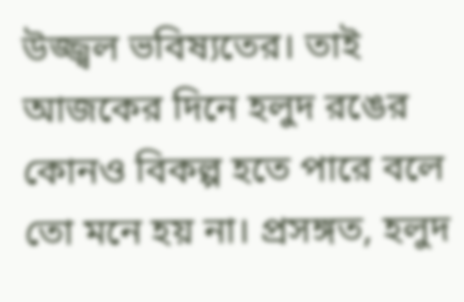উজ্জ্বল ভবিষ্যতের। তাই আজকের দিনে হলুদ রঙের কোনও বিকল্প হতে পারে বলে তো মনে হয় না। প্রসঙ্গত, হলুদ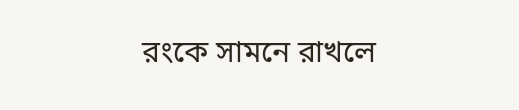রংকে সামনে রাখলে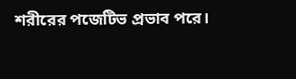শরীরের পজেটিভ প্রভাব পরে।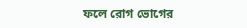ফলে রোগ ভোগের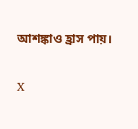আশঙ্কাও হ্রাস পায়।

X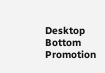Desktop Bottom Promotion